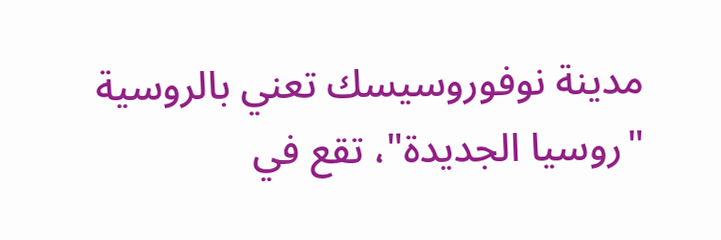مدينة نوفوروسيسك تعني بالروسية "روسيا الجديدة"، تقع في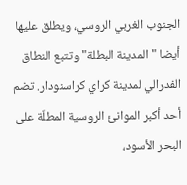الجنوب الغربي الروسي، ويطلق عليها أيضا "المدينة البطلة" وتتبع النطاق الفدرالي لمدينة كراي كراسنودار. تضم أحد أكبر الموانئ الروسية المطلّة على البحر الأسود،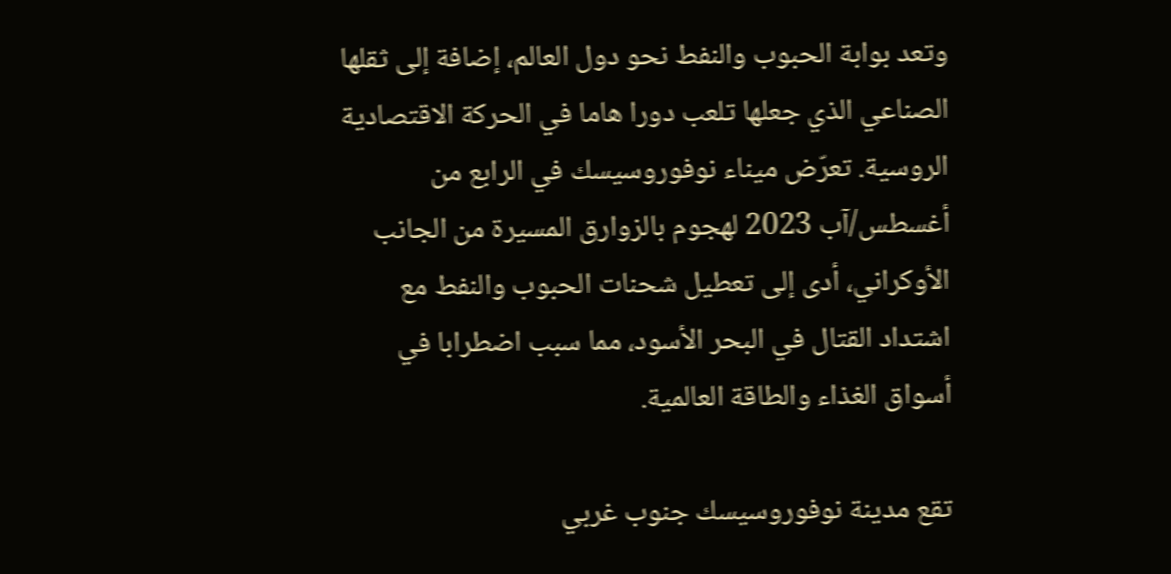وتعد بوابة الحبوب والنفط نحو دول العالم، إضافة إلى ثقلها الصناعي الذي جعلها تلعب دورا هاما في الحركة الاقتصادية الروسية. تعرّض ميناء نوفوروسيسك في الرابع من أغسطس/آب 2023 لهجوم بالزوارق المسيرة من الجانب الأوكراني، أدى إلى تعطيل شحنات الحبوب والنفط مع اشتداد القتال في البحر الأسود، مما سبب اضطرابا في أسواق الغذاء والطاقة العالمية.

تقع مدينة نوفوروسيسك جنوب غربي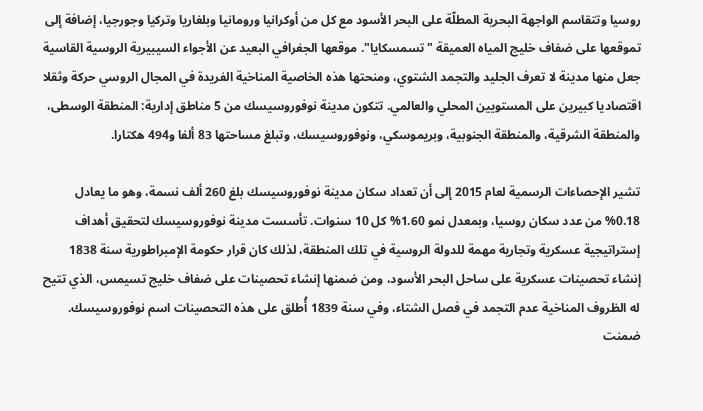روسيا وتتقاسم الواجهة البحرية المطلّة على البحر الأسود مع كل من أوكرانيا ورومانيا وبلغاريا وتركيا وجورجيا، إضافة إلى تموقعها على ضفاف خليج المياه العميقة "تسمسكايا". موقعها الجغرافي البعيد عن الأجواء السيبيرية الروسية القاسية جعل منها مدينة لا تعرف الجليد والتجمد الشتوي، ومنحتها هذه الخاصية المناخية الفريدة في المجال الروسي حركة وثقلا اقتصاديا كبيرين على المستويين المحلي والعالمي. تتكون مدينة نوفوروسيسك من 5 مناطق إدارية: المنطقة الوسطى، والمنطقة الشرقية، والمنطقة الجنوبية، وبريموسكي، ونوفوروسيسك، وتبلغ مساحتها 83 ألفا و494 هكتارا.

تشير الإحصاءات الرسمية لعام 2015 إلى أن تعداد سكان مدينة نوفوروسيسك بلغ 260 ألف نسمة، وهو ما يعادل 0.18% من عدد سكان روسيا، وبمعدل نمو 1.60% كل 10 سنوات. تأسست مدينة نوفوروسيسك لتحقيق أهداف إستراتيجية عسكرية وتجارية مهمة للدولة الروسية في تلك المنطقة، لذلك كان قرار حكومة الإمبراطورية سنة 1838 إنشاء تحصينات عسكرية على ساحل البحر الأسود، ومن ضمنها إنشاء تحصينات على ضفاف خليج تسيمس، الذي تتيح له الظروف المناخية عدم التجمد في فصل الشتاء، وفي سنة 1839 أُطلق على هذه التحصينات اسم نوفوروسيسك. ضمنت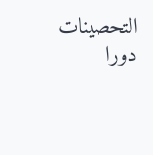التحصينات دورا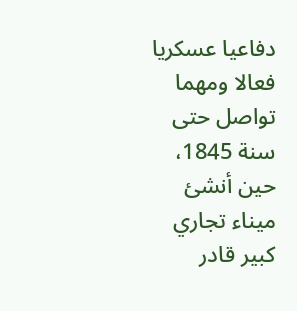دفاعيا عسكريا فعالا ومهما تواصل حتى سنة 1845، حين أنشئ ميناء تجاري كبير قادر